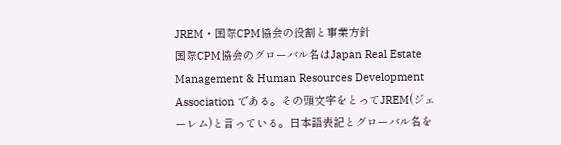JREM・国際CPM協会の役割と事業方針
国際CPM協会のグローバル名はJapan Real Estate
Management & Human Resources Development
Association である。その頭文字をとってJREM(ジェーレム)と言っている。日本語表記とグローバル名を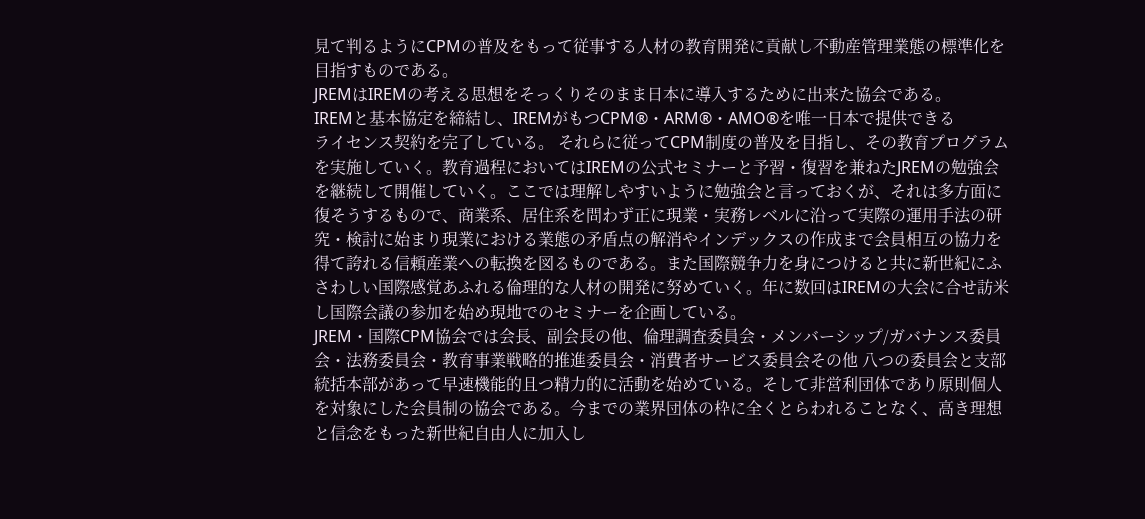見て判るようにCPMの普及をもって従事する人材の教育開発に貢献し不動産管理業態の標準化を目指すものである。
JREMはIREMの考える思想をそっくりそのまま日本に導入するために出来た協会である。
IREMと基本協定を締結し、IREMがもつCPM®・ARM®・AMO®を唯一日本で提供できる
ライセンス契約を完了している。 それらに従ってCPM制度の普及を目指し、その教育プログラムを実施していく。教育過程においてはIREMの公式セミナーと予習・復習を兼ねたJREMの勉強会を継続して開催していく。ここでは理解しやすいように勉強会と言っておくが、それは多方面に復そうするもので、商業系、居住系を問わず正に現業・実務レベルに沿って実際の運用手法の研究・検討に始まり現業における業態の矛盾点の解消やインデックスの作成まで会員相互の協力を得て誇れる信頼産業への転換を図るものである。また国際競争力を身につけると共に新世紀にふさわしい国際感覚あふれる倫理的な人材の開発に努めていく。年に数回はIREMの大会に合せ訪米し国際会議の参加を始め現地でのセミナーを企画している。
JREM・国際CPM協会では会長、副会長の他、倫理調査委員会・メンバーシップ/ガバナンス委員会・法務委員会・教育事業戦略的推進委員会・消費者サービス委員会その他 八つの委員会と支部統括本部があって早速機能的且つ精力的に活動を始めている。そして非営利団体であり原則個人を対象にした会員制の協会である。今までの業界団体の枠に全くとらわれることなく、高き理想と信念をもった新世紀自由人に加入し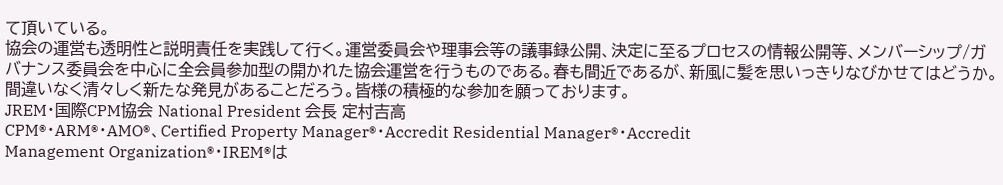て頂いている。
協会の運営も透明性と説明責任を実践して行く。運営委員会や理事会等の議事録公開、決定に至るプロセスの情報公開等、メンバーシップ/ガバナンス委員会を中心に全会員参加型の開かれた協会運営を行うものである。春も間近であるが、新風に髪を思いっきりなびかせてはどうか。間違いなく清々しく新たな発見があることだろう。皆様の積極的な参加を願っております。
JREM・国際CPM協会 National President 会長 定村吉高
CPM®・ARM®・AMO®、Certified Property Manager®・Accredit Residential Manager®・Accredit
Management Organization®・IREM®は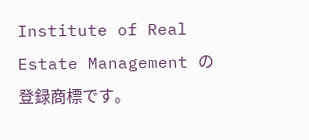Institute of Real Estate Management の登録商標です。